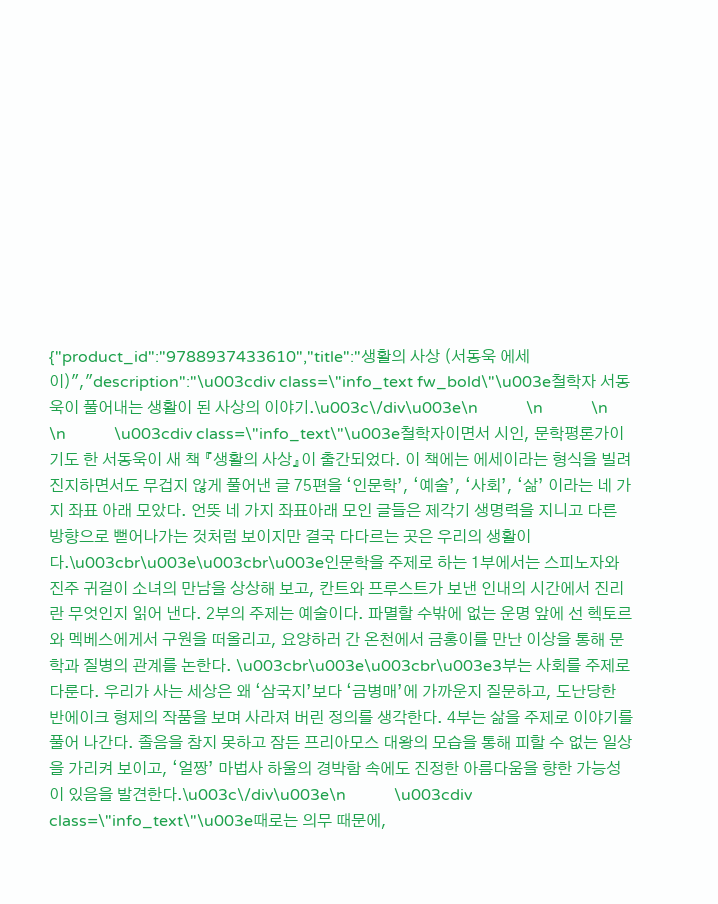{"product_id":"9788937433610","title":"생활의 사상 (서동욱 에세이)","description":"\u003cdiv class=\"info_text fw_bold\"\u003e철학자 서동욱이 풀어내는 생활이 된 사상의 이야기.\u003c\/div\u003e\n            \n            \n            \n            \u003cdiv class=\"info_text\"\u003e철학자이면서 시인, 문학평론가이기도 한 서동욱이 새 책 『생활의 사상』이 출간되었다. 이 책에는 에세이라는 형식을 빌려 진지하면서도 무겁지 않게 풀어낸 글 75편을 ‘인문학’, ‘예술’, ‘사회’, ‘삶’ 이라는 네 가지 좌표 아래 모았다. 언뜻 네 가지 좌표아래 모인 글들은 제각기 생명력을 지니고 다른 방향으로 뻗어나가는 것처럼 보이지만 결국 다다르는 곳은 우리의 생활이다.\u003cbr\u003e\u003cbr\u003e인문학을 주제로 하는 1부에서는 스피노자와 진주 귀걸이 소녀의 만남을 상상해 보고, 칸트와 프루스트가 보낸 인내의 시간에서 진리란 무엇인지 읽어 낸다. 2부의 주제는 예술이다. 파멸할 수밖에 없는 운명 앞에 선 헥토르와 멕베스에게서 구원을 떠올리고, 요양하러 간 온천에서 금홍이를 만난 이상을 통해 문학과 질병의 관계를 논한다. \u003cbr\u003e\u003cbr\u003e3부는 사회를 주제로 다룬다. 우리가 사는 세상은 왜 ‘삼국지’보다 ‘금병매’에 가까운지 질문하고, 도난당한 반에이크 형제의 작품을 보며 사라져 버린 정의를 생각한다. 4부는 삶을 주제로 이야기를 풀어 나간다. 졸음을 참지 못하고 잠든 프리아모스 대왕의 모습을 통해 피할 수 없는 일상을 가리켜 보이고, ‘얼짱’ 마법사 하울의 경박함 속에도 진정한 아름다움을 향한 가능성이 있음을 발견한다.\u003c\/div\u003e\n            \u003cdiv class=\"info_text\"\u003e때로는 의무 때문에,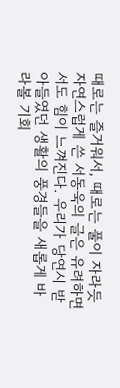때로는 즐거워서, 때로는 풀이 자라듯 자연스럽게 쓴 서동욱의 글은 유려하면서도 힘이 느껴진다. 우리가 당연시 받아들였던 생활의 풍경들을 새롭게 바라볼 기회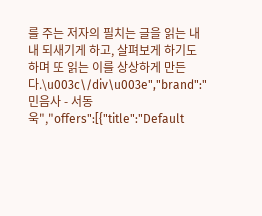를 주는 저자의 필치는 글을 읽는 내내 되새기게 하고, 살펴보게 하기도 하며 또 읽는 이를 상상하게 만든다.\u003c\/div\u003e","brand":"민음사 - 서동욱","offers":[{"title":"Default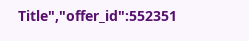Title","offer_id":552351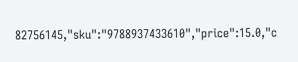82756145,"sku":"9788937433610","price":15.0,"c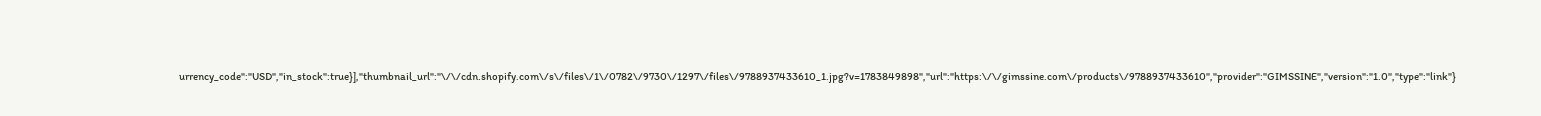urrency_code":"USD","in_stock":true}],"thumbnail_url":"\/\/cdn.shopify.com\/s\/files\/1\/0782\/9730\/1297\/files\/9788937433610_1.jpg?v=1783849898","url":"https:\/\/gimssine.com\/products\/9788937433610","provider":"GIMSSINE","version":"1.0","type":"link"}